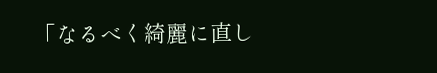「なるべく綺麗に直し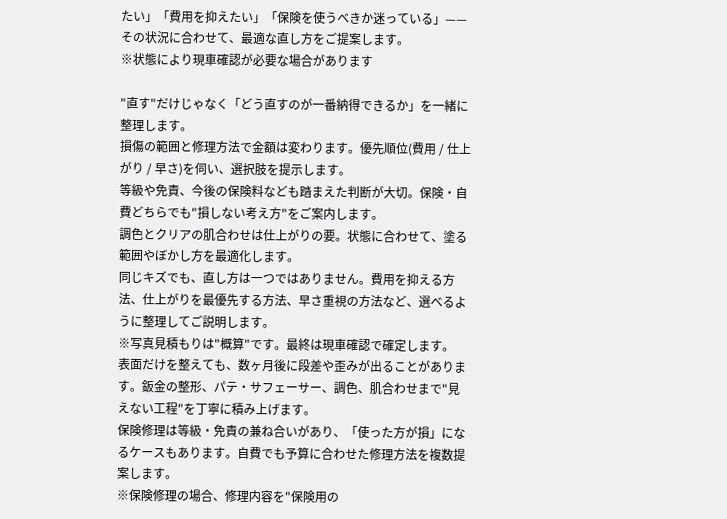たい」「費用を抑えたい」「保険を使うべきか迷っている」—— その状況に合わせて、最適な直し方をご提案します。
※状態により現車確認が必要な場合があります

"直す"だけじゃなく「どう直すのが一番納得できるか」を一緒に整理します。
損傷の範囲と修理方法で金額は変わります。優先順位(費用 / 仕上がり / 早さ)を伺い、選択肢を提示します。
等級や免責、今後の保険料なども踏まえた判断が大切。保険・自費どちらでも"損しない考え方"をご案内します。
調色とクリアの肌合わせは仕上がりの要。状態に合わせて、塗る範囲やぼかし方を最適化します。
同じキズでも、直し方は一つではありません。費用を抑える方法、仕上がりを最優先する方法、早さ重視の方法など、選べるように整理してご説明します。
※写真見積もりは"概算"です。最終は現車確認で確定します。
表面だけを整えても、数ヶ月後に段差や歪みが出ることがあります。鈑金の整形、パテ・サフェーサー、調色、肌合わせまで"見えない工程"を丁寧に積み上げます。
保険修理は等級・免責の兼ね合いがあり、「使った方が損」になるケースもあります。自費でも予算に合わせた修理方法を複数提案します。
※保険修理の場合、修理内容を"保険用の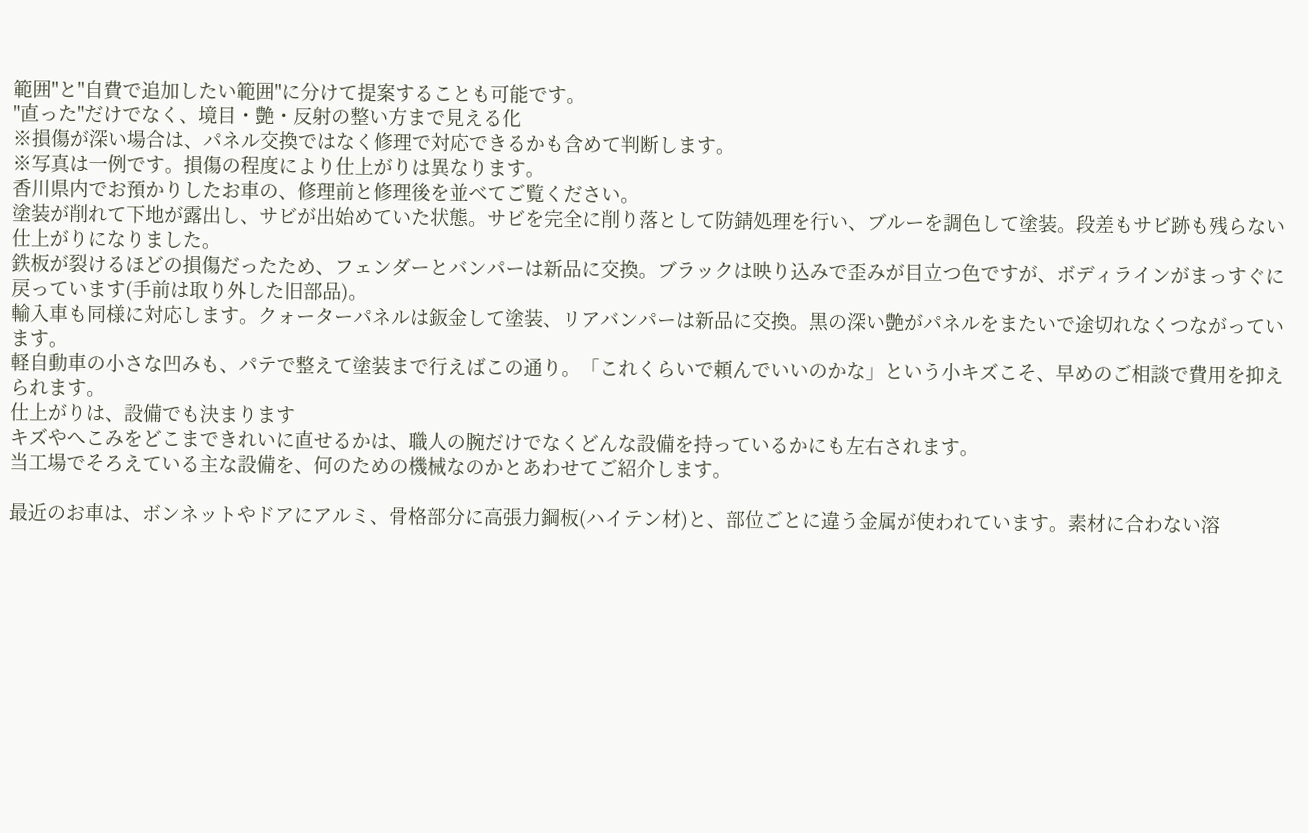範囲"と"自費で追加したい範囲"に分けて提案することも可能です。
"直った"だけでなく、境目・艶・反射の整い方まで見える化
※損傷が深い場合は、パネル交換ではなく修理で対応できるかも含めて判断します。
※写真は一例です。損傷の程度により仕上がりは異なります。
香川県内でお預かりしたお車の、修理前と修理後を並べてご覧ください。
塗装が削れて下地が露出し、サビが出始めていた状態。サビを完全に削り落として防錆処理を行い、ブルーを調色して塗装。段差もサビ跡も残らない仕上がりになりました。
鉄板が裂けるほどの損傷だったため、フェンダーとバンパーは新品に交換。ブラックは映り込みで歪みが目立つ色ですが、ボディラインがまっすぐに戻っています(手前は取り外した旧部品)。
輸入車も同様に対応します。クォーターパネルは鈑金して塗装、リアバンパーは新品に交換。黒の深い艶がパネルをまたいで途切れなくつながっています。
軽自動車の小さな凹みも、パテで整えて塗装まで行えばこの通り。「これくらいで頼んでいいのかな」という小キズこそ、早めのご相談で費用を抑えられます。
仕上がりは、設備でも決まります
キズやへこみをどこまできれいに直せるかは、職人の腕だけでなくどんな設備を持っているかにも左右されます。
当工場でそろえている主な設備を、何のための機械なのかとあわせてご紹介します。

最近のお車は、ボンネットやドアにアルミ、骨格部分に高張力鋼板(ハイテン材)と、部位ごとに違う金属が使われています。素材に合わない溶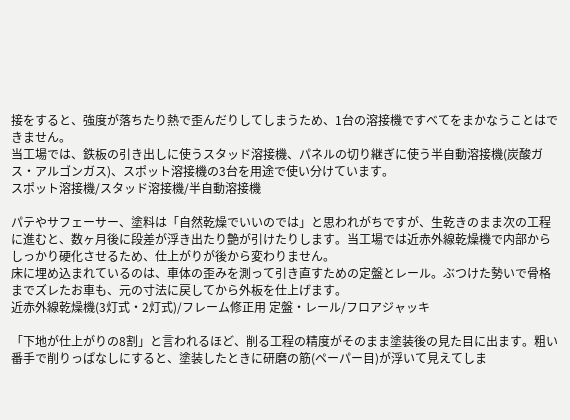接をすると、強度が落ちたり熱で歪んだりしてしまうため、1台の溶接機ですべてをまかなうことはできません。
当工場では、鉄板の引き出しに使うスタッド溶接機、パネルの切り継ぎに使う半自動溶接機(炭酸ガス・アルゴンガス)、スポット溶接機の3台を用途で使い分けています。
スポット溶接機/スタッド溶接機/半自動溶接機

パテやサフェーサー、塗料は「自然乾燥でいいのでは」と思われがちですが、生乾きのまま次の工程に進むと、数ヶ月後に段差が浮き出たり艶が引けたりします。当工場では近赤外線乾燥機で内部からしっかり硬化させるため、仕上がりが後から変わりません。
床に埋め込まれているのは、車体の歪みを測って引き直すための定盤とレール。ぶつけた勢いで骨格までズレたお車も、元の寸法に戻してから外板を仕上げます。
近赤外線乾燥機(3灯式・2灯式)/フレーム修正用 定盤・レール/フロアジャッキ

「下地が仕上がりの8割」と言われるほど、削る工程の精度がそのまま塗装後の見た目に出ます。粗い番手で削りっぱなしにすると、塗装したときに研磨の筋(ペーパー目)が浮いて見えてしま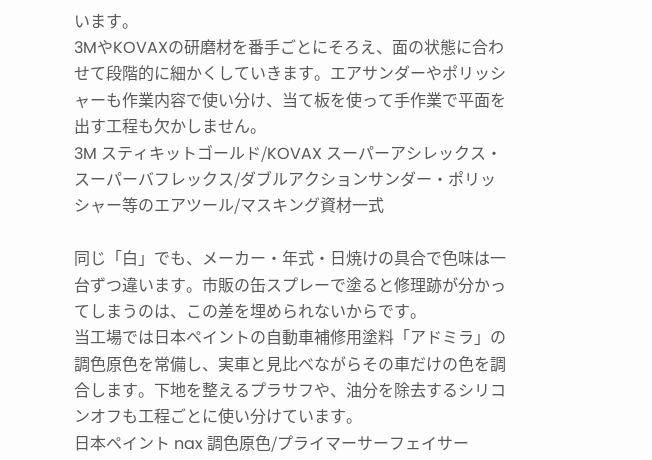います。
3MやKOVAXの研磨材を番手ごとにそろえ、面の状態に合わせて段階的に細かくしていきます。エアサンダーやポリッシャーも作業内容で使い分け、当て板を使って手作業で平面を出す工程も欠かしません。
3M スティキットゴールド/KOVAX スーパーアシレックス・スーパーバフレックス/ダブルアクションサンダー・ポリッシャー等のエアツール/マスキング資材一式

同じ「白」でも、メーカー・年式・日焼けの具合で色味は一台ずつ違います。市販の缶スプレーで塗ると修理跡が分かってしまうのは、この差を埋められないからです。
当工場では日本ペイントの自動車補修用塗料「アドミラ」の調色原色を常備し、実車と見比べながらその車だけの色を調合します。下地を整えるプラサフや、油分を除去するシリコンオフも工程ごとに使い分けています。
日本ペイント nax 調色原色/プライマーサーフェイサー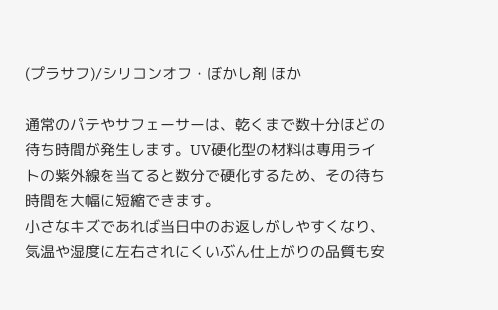(プラサフ)/シリコンオフ・ぼかし剤 ほか

通常のパテやサフェーサーは、乾くまで数十分ほどの待ち時間が発生します。UV硬化型の材料は専用ライトの紫外線を当てると数分で硬化するため、その待ち時間を大幅に短縮できます。
小さなキズであれば当日中のお返しがしやすくなり、気温や湿度に左右されにくいぶん仕上がりの品質も安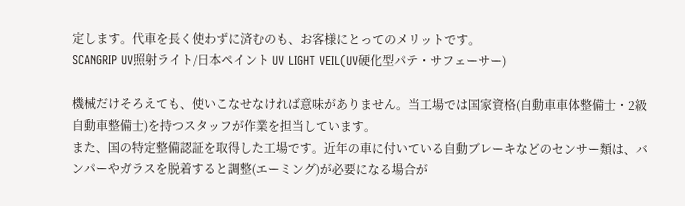定します。代車を長く使わずに済むのも、お客様にとってのメリットです。
SCANGRIP UV照射ライト/日本ペイント UV LIGHT VEIL(UV硬化型パテ・サフェーサー)

機械だけそろえても、使いこなせなければ意味がありません。当工場では国家資格(自動車車体整備士・2級自動車整備士)を持つスタッフが作業を担当しています。
また、国の特定整備認証を取得した工場です。近年の車に付いている自動ブレーキなどのセンサー類は、バンパーやガラスを脱着すると調整(エーミング)が必要になる場合が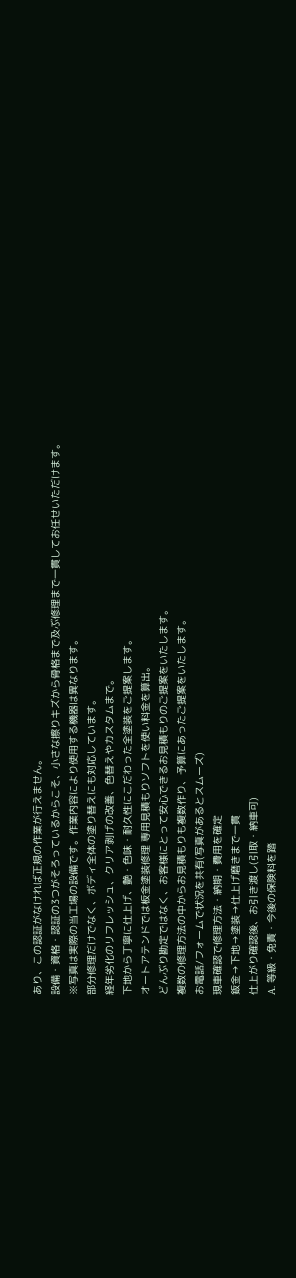あり、この認証がなければ正規の作業が行えません。
設備・資格・認証の3つがそろっているからこそ、小さな擦りキズから骨格まで及ぶ修理まで一貫してお任せいただけます。
※写真は実際の当工場の設備です。作業内容により使用する機器は異なります。
部分修理だけでなく、ボディ全体の塗り替えにも対応しています。
経年劣化のリフレッシュ、クリア剥げの改善、色替えやカスタムまで。
下地から丁寧に仕上げ、艶・色味・耐久性にこだわった全塗装をご提案します。
オートアテンドでは板金塗装修理 専用見積もりソフトを使い料金を算出。
どんぶり勘定ではなく、お客様にとって安心できるお見積もりのご提案をいたします。
複数の修理方法の中からお見積もりも複数作り、予算にあったご提案をいたします。
お電話/フォームで状況を共有(写真があるとスムーズ)
現車確認で修理方法・納期・費用を確定
鈑金→下地→塗装→仕上げ磨きまで一貫
仕上がり確認後、お引き渡し(引取・納車可)
A. 等級・免責・今後の保険料を踏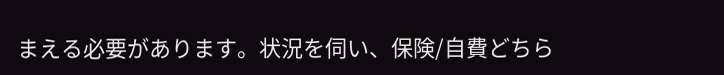まえる必要があります。状況を伺い、保険/自費どちら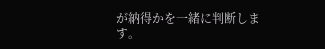が納得かを一緒に判断します。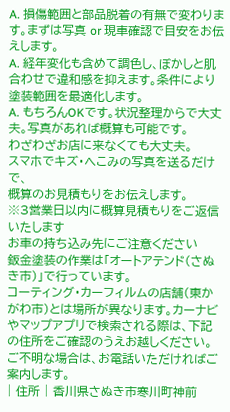A. 損傷範囲と部品脱着の有無で変わります。まずは写真 or 現車確認で目安をお伝えします。
A. 経年変化も含めて調色し、ぼかしと肌合わせで違和感を抑えます。条件により塗装範囲を最適化します。
A. もちろんOKです。状況整理からで大丈夫。写真があれば概算も可能です。
わざわざお店に来なくても大丈夫。
スマホでキズ・へこみの写真を送るだけで、
概算のお見積もりをお伝えします。
※3営業日以内に概算見積もりをご返信いたします
お車の持ち込み先にご注意ください
鈑金塗装の作業は「オートアテンド(さぬき市)」で行っています。
コーティング・カーフィルムの店舗(東かがわ市)とは場所が異なります。カーナビやマップアプリで検索される際は、下記の住所をご確認のうえお越しください。ご不明な場合は、お電話いただければご案内します。
| 住所 | 香川県さぬき市寒川町神前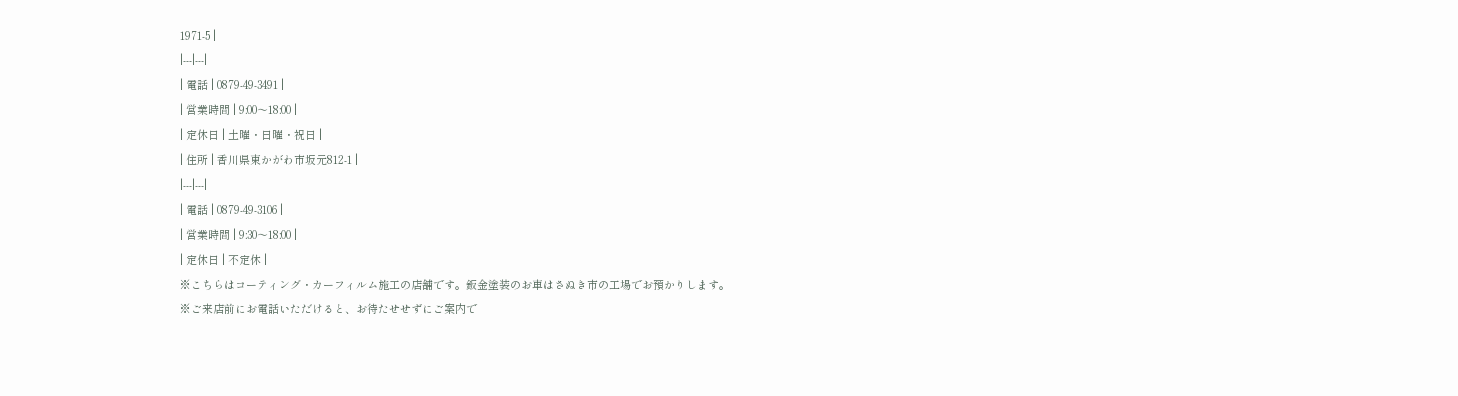1971-5 |
|---|---|
| 電話 | 0879-49-3491 |
| 営業時間 | 9:00〜18:00 |
| 定休日 | 土曜・日曜・祝日 |
| 住所 | 香川県東かがわ市坂元812-1 |
|---|---|
| 電話 | 0879-49-3106 |
| 営業時間 | 9:30〜18:00 |
| 定休日 | 不定休 |
※こちらはコーティング・カーフィルム施工の店舗です。鈑金塗装のお車はさぬき市の工場でお預かりします。
※ご来店前にお電話いただけると、お待たせせずにご案内で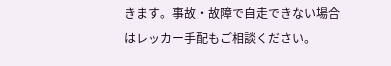きます。事故・故障で自走できない場合はレッカー手配もご相談ください。